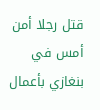قتل رجلا أمن أمس في بنغازي بأعمال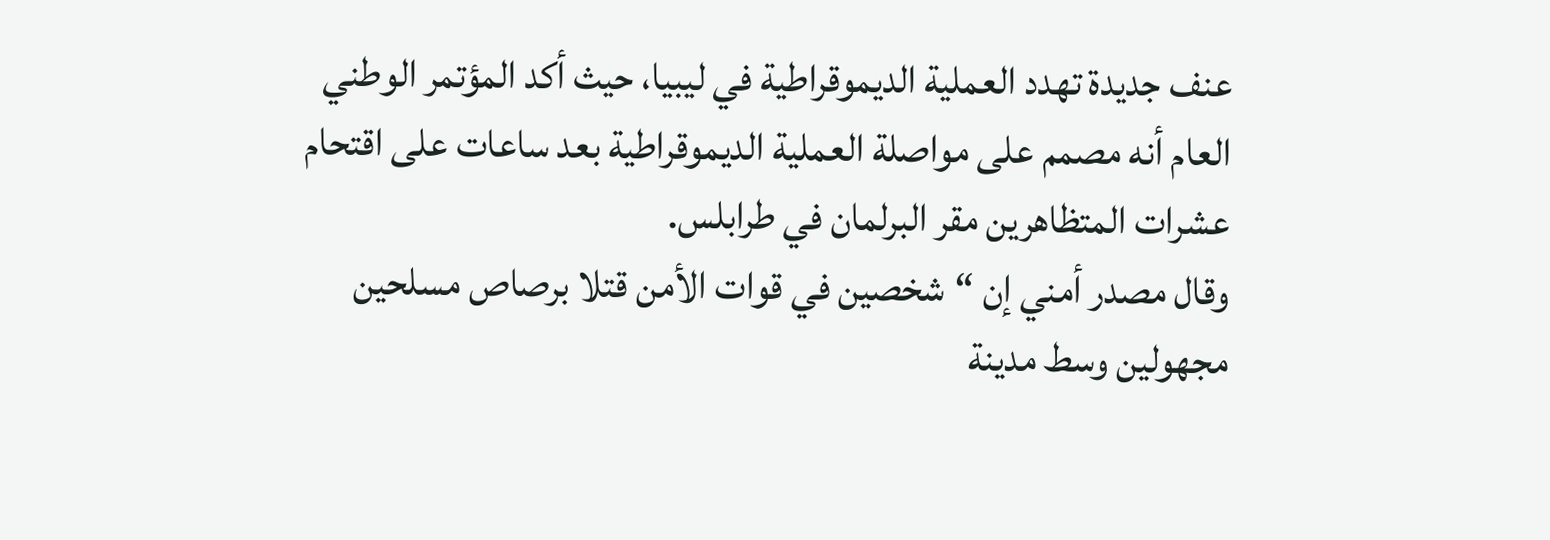عنف جديدة تهدد العملية الديموقراطية في ليبيا، حيث أكد المؤتمر الوطني العام أنه مصمم على مواصلة العملية الديموقراطية بعد ساعات على اقتحام عشرات المتظاهرين مقر البرلمان في طرابلس.
وقال مصدر أمني إن “شخصين في قوات الأمن قتلا برصاص مسلحين مجهولين وسط مدينة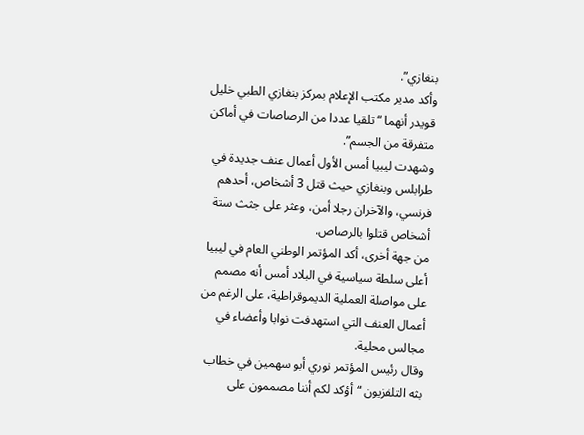بنغازي”.
وأكد مدير مكتب الإعلام بمركز بنغازي الطبي خليل قويدر أنهما “تلقيا عددا من الرصاصات في أماكن متفرقة من الجسم”.
وشهدت ليبيا أمس الأول أعمال عنف جديدة في طرابلس وبنغازي حيث قتل 3 أشخاص، أحدهم فرنسي، والآخران رجلا أمن، وعثر على جثث ستة أشخاص قتلوا بالرصاص.
من جهة أخرى، أكد المؤتمر الوطني العام في ليبيا أعلى سلطة سياسية في البلاد أمس أنه مصمم على مواصلة العملية الديموقراطية، على الرغم من أعمال العنف التي استهدفت نوابا وأعضاء في مجالس محلية.
وقال رئيس المؤتمر نوري أبو سهمين في خطاب بثه التلفزيون “أؤكد لكم أننا مصممون على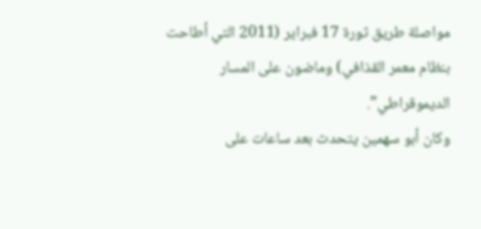مواصلة طريق ثورة 17 فبراير (2011 التي أطاحت بنظام معمر القذافي) وماضون على المسار الديموقراطي”.
وكان أبو سهمين يتحدث بعد ساعات على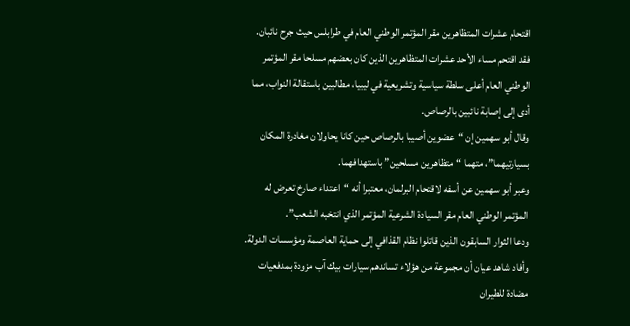اقتحام عشرات المتظاهرين مقر المؤتمر الوطني العام في طرابلس حيث جرح نائبان.
فقد اقتحم مساء الأحد عشرات المتظاهرين الذين كان بعضهم مسلحا مقر المؤتمر الوطني العام أعلى سلطة سياسية وتشريعية في ليبيا، مطالبين باستقالة النواب، مما أدى إلى إصابة نائبين بالرصاص.
وقال أبو سهمين إن “عضوين أصيبا بالرصاص حين كانا يحاولان مغادرة المكان بسيارتيهما”، متهما “متظاهرين مسلحين” باستهدافهما.
وعبر أبو سهمين عن أسفه لاقتحام البرلمان، معتبرا أنه “اعتداء صارخ تعرض له المؤتمر الوطني العام مقر السيادة الشرعية المؤتمر الذي انتخبه الشعب”.
ودعا الثوار السابقون الذين قاتلوا نظام القذافي إلى حماية العاصمة ومؤسسات الدولة.
وأفاد شاهد عيان أن مجموعة من هؤلاء تساندهم سيارات بيك آب مزودة بمدفعيات مضادة للطيران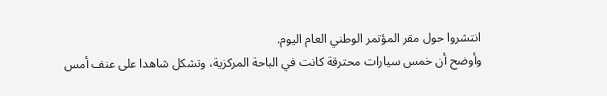انتشروا حول مقر المؤتمر الوطني العام اليوم.
وأوضح أن خمس سيارات محترقة كانت في الباحة المركزية، وتشكل شاهدا على عنف أمس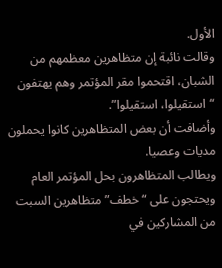الأول.
وقالت نائبة إن متظاهرين معظمهم من الشبان، اقتحموا مقر المؤتمر وهم يهتفون “استقيلوا، استقيلوا”.
وأضافت أن بعض المتظاهرين كانوا يحملون مديات وعصيا.
ويطالب المتظاهرون بحل المؤتمر العام ويحتجون على “خطف” متظاهرين السبت من المشاركين في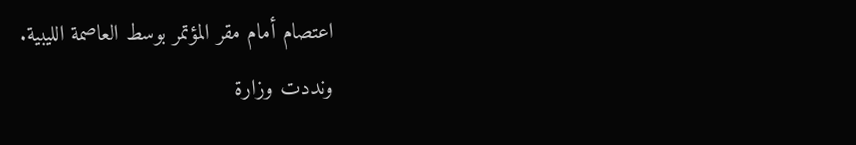اعتصام أمام مقر المؤتمر بوسط العاصمة الليبية.
ونددت وزارة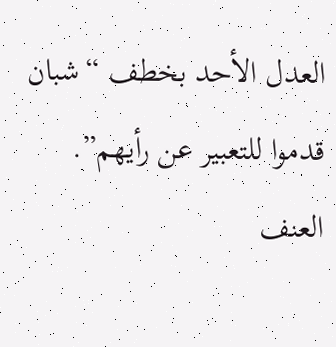العدل الأحد بخطف “شبان قدموا للتعبير عن رأيهم”.
العنف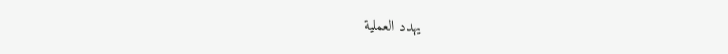يهدد العملية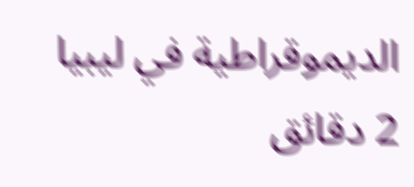الديموقراطية في ليبيا
2 دقائق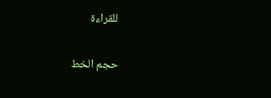للقراءة

حجم الخط